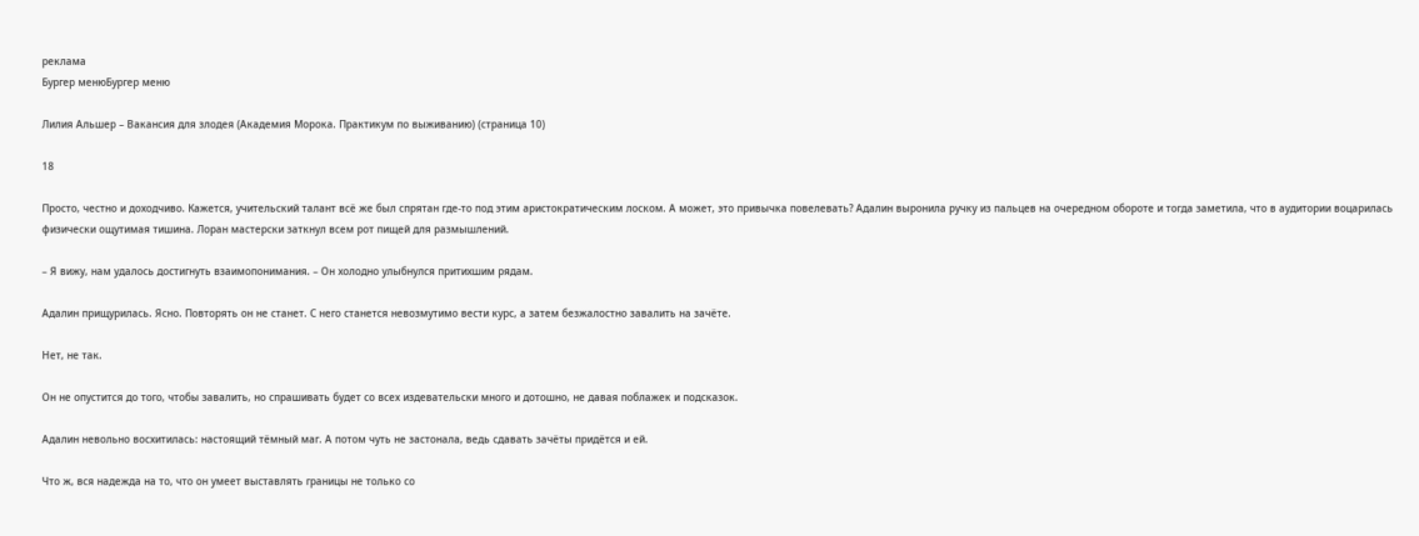реклама
Бургер менюБургер меню

Лилия Альшер – Вакансия для злодея (Академия Морока. Практикум по выживанию) (страница 10)

18

Просто, честно и доходчиво. Кажется, учительский талант всё же был спрятан где-то под этим аристократическим лоском. А может, это привычка повелевать? Адалин выронила ручку из пальцев на очередном обороте и тогда заметила, что в аудитории воцарилась физически ощутимая тишина. Лоран мастерски заткнул всем рот пищей для размышлений.

– Я вижу, нам удалось достигнуть взаимопонимания. – Он холодно улыбнулся притихшим рядам.

Адалин прищурилась. Ясно. Повторять он не станет. С него станется невозмутимо вести курс, а затем безжалостно завалить на зачёте.

Нет, не так.

Он не опустится до того, чтобы завалить, но спрашивать будет со всех издевательски много и дотошно, не давая поблажек и подсказок.

Адалин невольно восхитилась: настоящий тёмный маг. А потом чуть не застонала, ведь сдавать зачёты придётся и ей.

Что ж, вся надежда на то, что он умеет выставлять границы не только со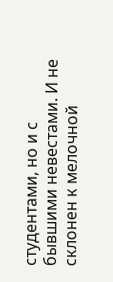студентами, но и с бывшими невестами. И не склонен к мелочной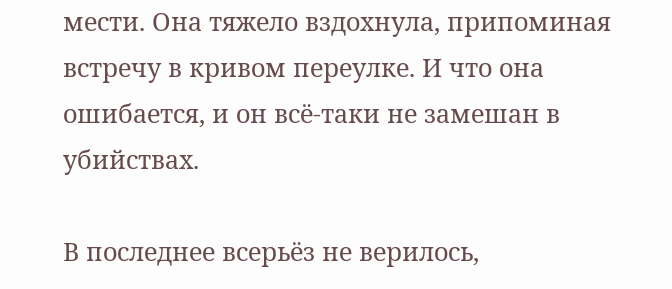мести. Она тяжело вздохнула, припоминая встречу в кривом переулке. И что она ошибается, и он всё-таки не замешан в убийствах.

В последнее всерьёз не верилось,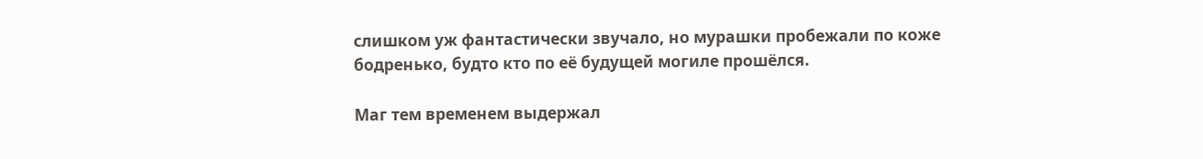слишком уж фантастически звучало, но мурашки пробежали по коже бодренько, будто кто по её будущей могиле прошёлся.

Маг тем временем выдержал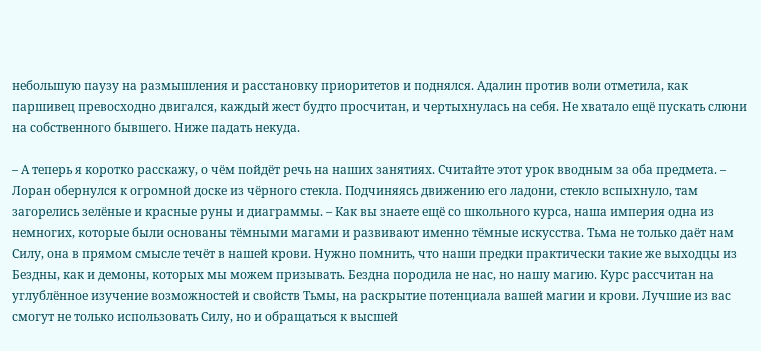небольшую паузу на размышления и расстановку приоритетов и поднялся. Адалин против воли отметила, как паршивец превосходно двигался, каждый жест будто просчитан, и чертыхнулась на себя. Не хватало ещё пускать слюни на собственного бывшего. Ниже падать некуда.

– А теперь я коротко расскажу, о чём пойдёт речь на наших занятиях. Считайте этот урок вводным за оба предмета. – Лоран обернулся к огромной доске из чёрного стекла. Подчиняясь движению его ладони, стекло вспыхнуло, там загорелись зелёные и красные руны и диаграммы. – Как вы знаете ещё со школьного курса, наша империя одна из немногих, которые были основаны тёмными магами и развивают именно тёмные искусства. Тьма не только даёт нам Силу, она в прямом смысле течёт в нашей крови. Нужно помнить, что наши предки практически такие же выходцы из Бездны, как и демоны, которых мы можем призывать. Бездна породила не нас, но нашу магию. Курс рассчитан на углублённое изучение возможностей и свойств Тьмы, на раскрытие потенциала вашей магии и крови. Лучшие из вас смогут не только использовать Силу, но и обращаться к высшей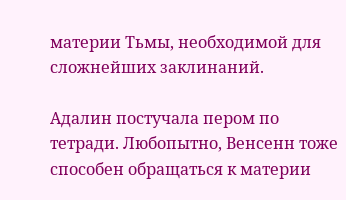материи Тьмы, необходимой для сложнейших заклинаний.

Адалин постучала пером по тетради. Любопытно, Венсенн тоже способен обращаться к материи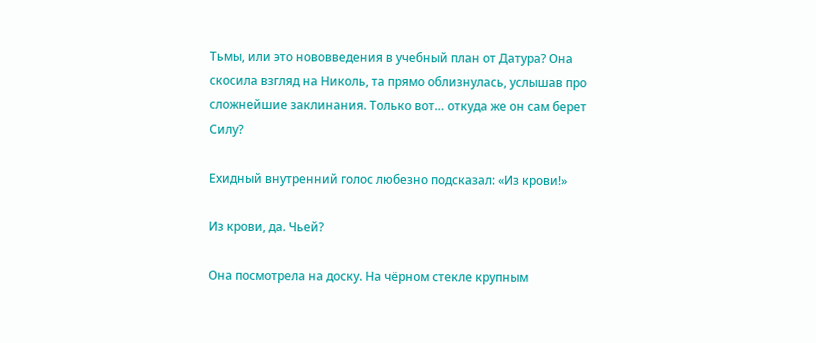Тьмы, или это нововведения в учебный план от Датура? Она скосила взгляд на Николь, та прямо облизнулась, услышав про сложнейшие заклинания. Только вот… откуда же он сам берет Силу?

Ехидный внутренний голос любезно подсказал: «Из крови!»

Из крови, да. Чьей?

Она посмотрела на доску. На чёрном стекле крупным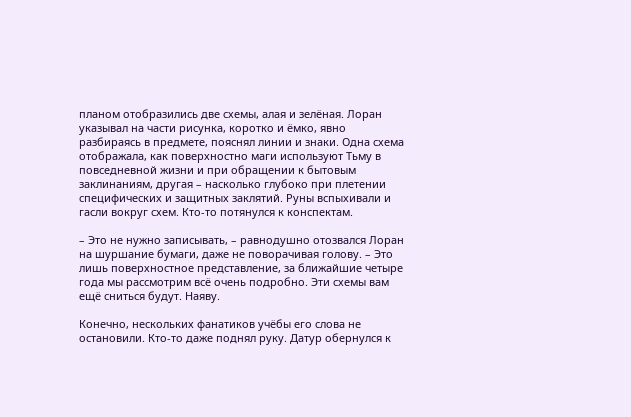планом отобразились две схемы, алая и зелёная. Лоран указывал на части рисунка, коротко и ёмко, явно разбираясь в предмете, пояснял линии и знаки. Одна схема отображала, как поверхностно маги используют Тьму в повседневной жизни и при обращении к бытовым заклинаниям, другая – насколько глубоко при плетении специфических и защитных заклятий. Руны вспыхивали и гасли вокруг схем. Кто-то потянулся к конспектам.

– Это не нужно записывать, – равнодушно отозвался Лоран на шуршание бумаги, даже не поворачивая голову. – Это лишь поверхностное представление, за ближайшие четыре года мы рассмотрим всё очень подробно. Эти схемы вам ещё сниться будут. Наяву.

Конечно, нескольких фанатиков учёбы его слова не остановили. Кто-то даже поднял руку. Датур обернулся к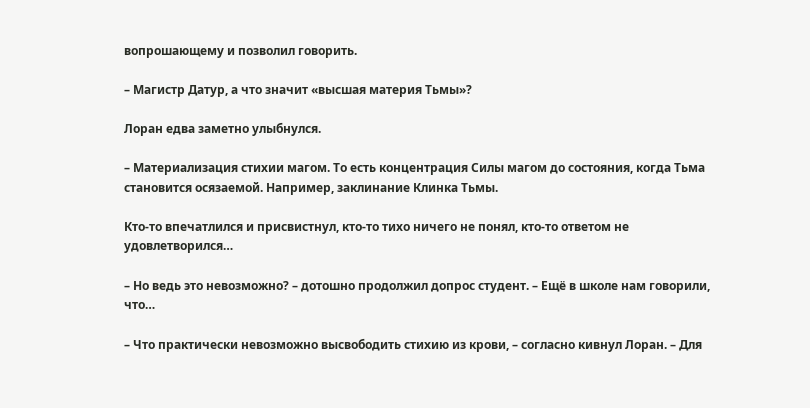вопрошающему и позволил говорить.

– Магистр Датур, а что значит «высшая материя Тьмы»?

Лоран едва заметно улыбнулся.

– Материализация стихии магом. То есть концентрация Силы магом до состояния, когда Тьма становится осязаемой. Например, заклинание Клинка Тьмы.

Кто-то впечатлился и присвистнул, кто-то тихо ничего не понял, кто-то ответом не удовлетворился…

– Но ведь это невозможно? – дотошно продолжил допрос студент. – Ещё в школе нам говорили, что…

– Что практически невозможно высвободить стихию из крови, – согласно кивнул Лоран. – Для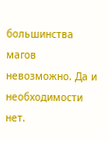большинства магов невозможно. Да и необходимости нет.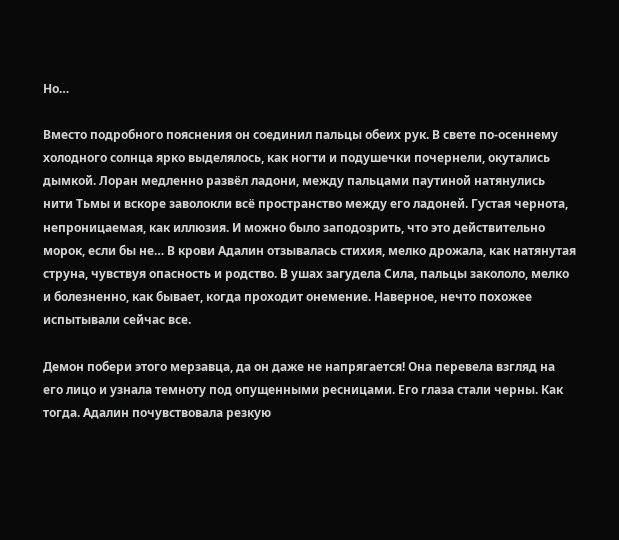Но…

Вместо подробного пояснения он соединил пальцы обеих рук. В свете по-осеннему холодного солнца ярко выделялось, как ногти и подушечки почернели, окутались дымкой. Лоран медленно развёл ладони, между пальцами паутиной натянулись нити Тьмы и вскоре заволокли всё пространство между его ладоней. Густая чернота, непроницаемая, как иллюзия. И можно было заподозрить, что это действительно морок, если бы не… В крови Адалин отзывалась стихия, мелко дрожала, как натянутая струна, чувствуя опасность и родство. В ушах загудела Сила, пальцы закололо, мелко и болезненно, как бывает, когда проходит онемение. Наверное, нечто похожее испытывали сейчас все.

Демон побери этого мерзавца, да он даже не напрягается! Она перевела взгляд на его лицо и узнала темноту под опущенными ресницами. Его глаза стали черны. Как тогда. Адалин почувствовала резкую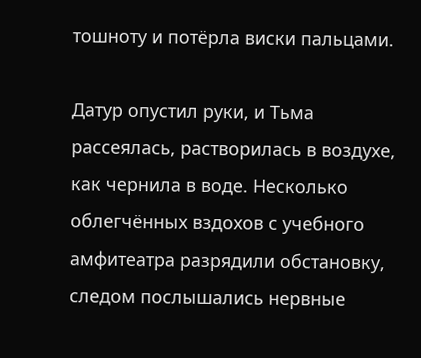тошноту и потёрла виски пальцами.

Датур опустил руки, и Тьма рассеялась, растворилась в воздухе, как чернила в воде. Несколько облегчённых вздохов с учебного амфитеатра разрядили обстановку, следом послышались нервные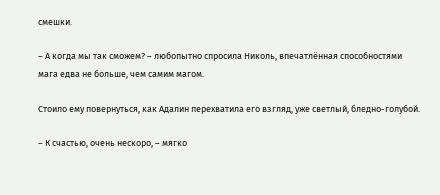смешки.

– А когда мы так сможем? – любопытно спросила Николь, впечатлённая способностями мага едва не больше, чем самим магом.

Стоило ему повернуться, как Адалин перехватила его взгляд, уже светлый, бледно-голубой.

– К счастью, очень нескоро, – мягко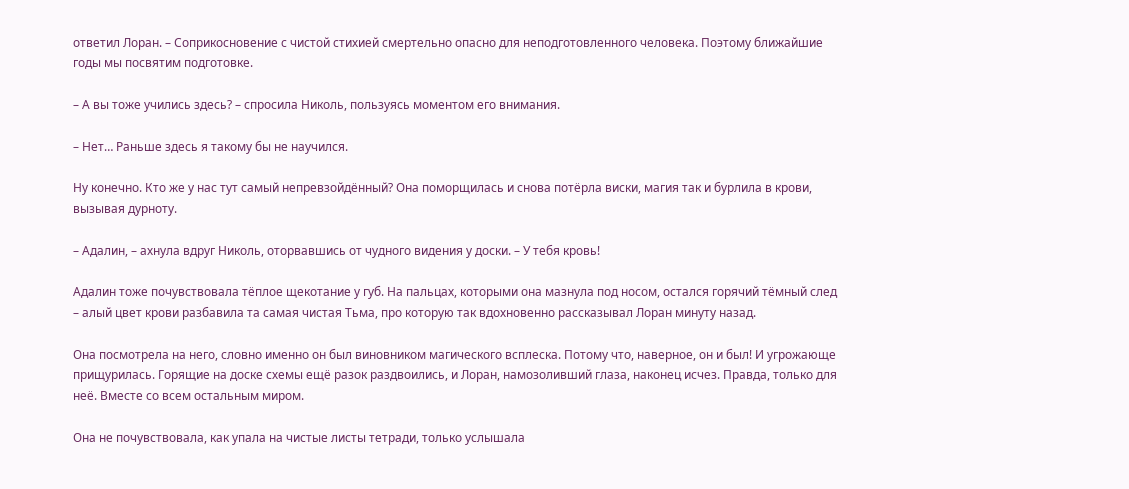ответил Лоран. – Соприкосновение с чистой стихией смертельно опасно для неподготовленного человека. Поэтому ближайшие годы мы посвятим подготовке.

– А вы тоже учились здесь? – спросила Николь, пользуясь моментом его внимания.

– Нет… Раньше здесь я такому бы не научился.

Ну конечно. Кто же у нас тут самый непревзойдённый? Она поморщилась и снова потёрла виски, магия так и бурлила в крови, вызывая дурноту.

– Адалин, – ахнула вдруг Николь, оторвавшись от чудного видения у доски. – У тебя кровь!

Адалин тоже почувствовала тёплое щекотание у губ. На пальцах, которыми она мазнула под носом, остался горячий тёмный след – алый цвет крови разбавила та самая чистая Тьма, про которую так вдохновенно рассказывал Лоран минуту назад.

Она посмотрела на него, словно именно он был виновником магического всплеска. Потому что, наверное, он и был! И угрожающе прищурилась. Горящие на доске схемы ещё разок раздвоились, и Лоран, намозоливший глаза, наконец исчез. Правда, только для неё. Вместе со всем остальным миром.

Она не почувствовала, как упала на чистые листы тетради, только услышала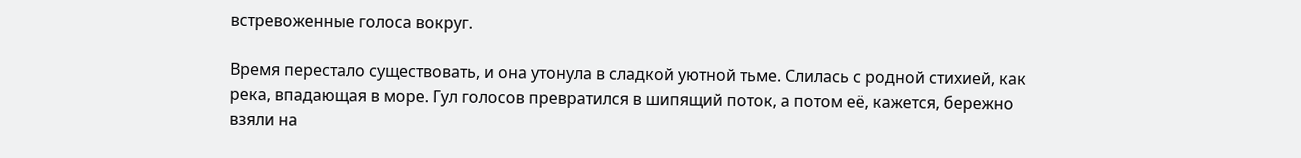встревоженные голоса вокруг.

Время перестало существовать, и она утонула в сладкой уютной тьме. Слилась с родной стихией, как река, впадающая в море. Гул голосов превратился в шипящий поток, а потом её, кажется, бережно взяли на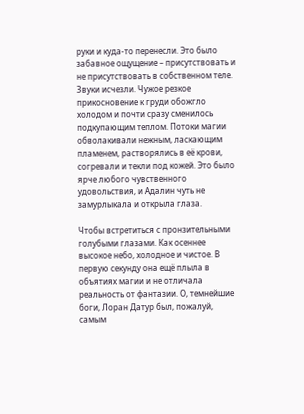руки и куда-то перенесли. Это было забавное ощущение – присутствовать и не присутствовать в собственном теле. Звуки исчезли. Чужое резкое прикосновение к груди обожгло холодом и почти сразу сменилось подкупающим теплом. Потоки магии обволакивали нежным, ласкающим пламенем, растворялись в её крови, согревали и текли под кожей. Это было ярче любого чувственного удовольствия, и Адалин чуть не замурлыкала и открыла глаза.

Чтобы встретиться с пронзительными голубыми глазами. Как осеннее высокое небо, холодное и чистое. В первую секунду она ещё плыла в объятиях магии и не отличала реальность от фантазии. О, темнейшие боги, Лоран Датур был, пожалуй, самым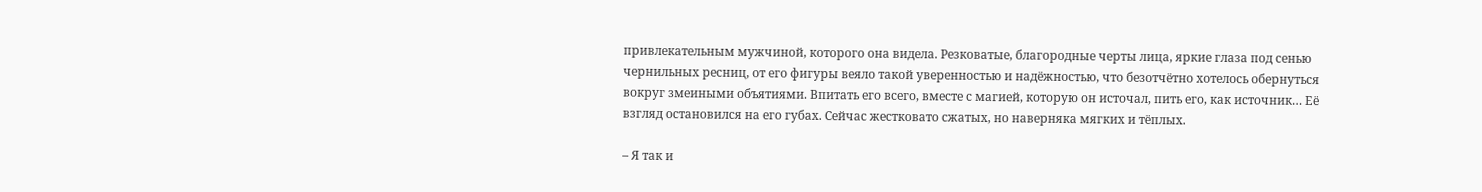привлекательным мужчиной, которого она видела. Резковатые, благородные черты лица, яркие глаза под сенью чернильных ресниц, от его фигуры веяло такой уверенностью и надёжностью, что безотчётно хотелось обернуться вокруг змеиными объятиями. Впитать его всего, вместе с магией, которую он источал, пить его, как источник… Её взгляд остановился на его губах. Сейчас жестковато сжатых, но наверняка мягких и тёплых.

– Я так и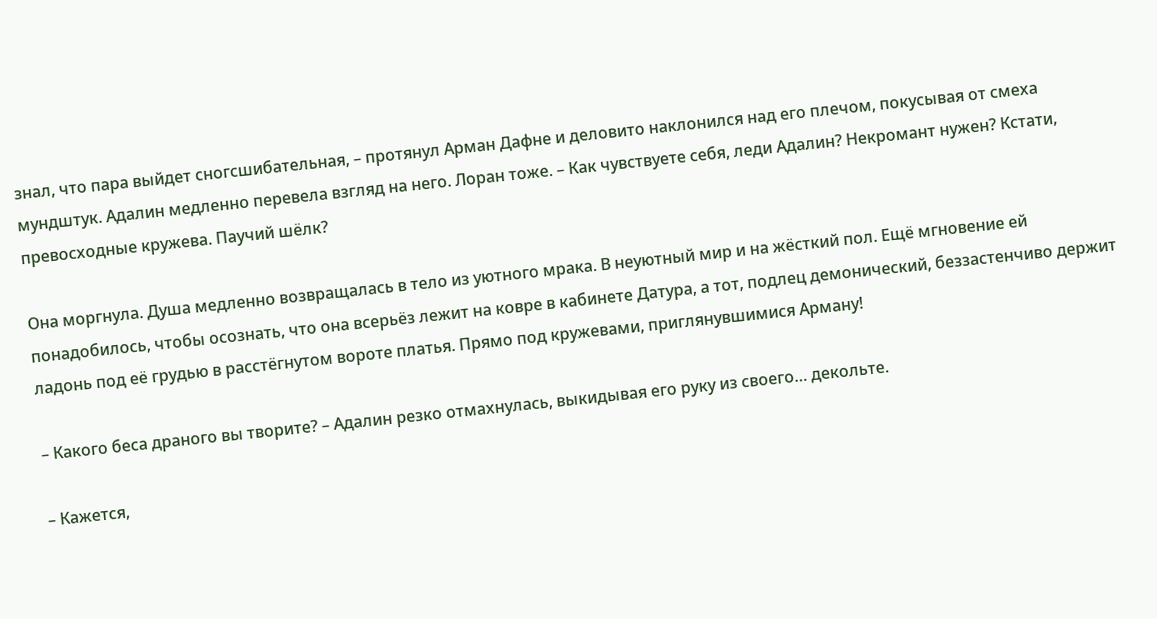знал, что пара выйдет сногсшибательная, – протянул Арман Дафне и деловито наклонился над его плечом, покусывая от смеха мундштук. Адалин медленно перевела взгляд на него. Лоран тоже. – Как чувствуете себя, леди Адалин? Некромант нужен? Кстати, превосходные кружева. Паучий шёлк?

Она моргнула. Душа медленно возвращалась в тело из уютного мрака. В неуютный мир и на жёсткий пол. Ещё мгновение ей понадобилось, чтобы осознать, что она всерьёз лежит на ковре в кабинете Датура, а тот, подлец демонический, беззастенчиво держит ладонь под её грудью в расстёгнутом вороте платья. Прямо под кружевами, приглянувшимися Арману!

– Какого беса драного вы творите? – Адалин резко отмахнулась, выкидывая его руку из своего… декольте.

– Кажется,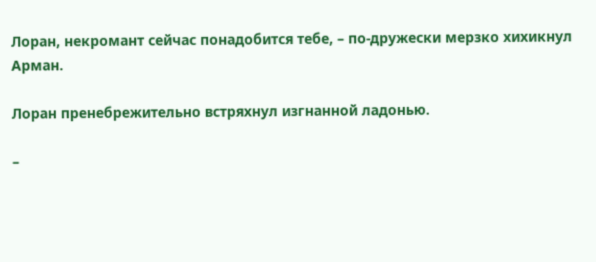Лоран, некромант сейчас понадобится тебе, – по-дружески мерзко хихикнул Арман.

Лоран пренебрежительно встряхнул изгнанной ладонью.

–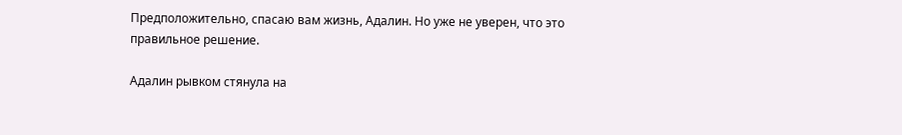Предположительно, спасаю вам жизнь, Адалин. Но уже не уверен, что это правильное решение.

Адалин рывком стянула на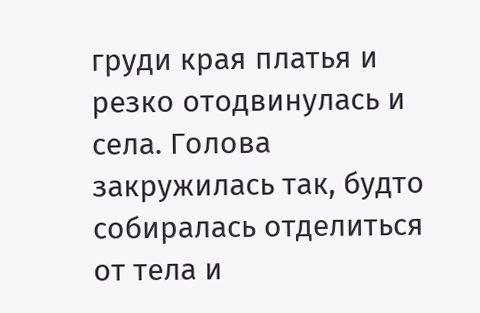груди края платья и резко отодвинулась и села. Голова закружилась так, будто собиралась отделиться от тела и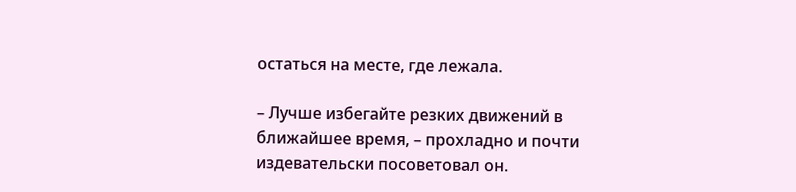остаться на месте, где лежала.

– Лучше избегайте резких движений в ближайшее время, – прохладно и почти издевательски посоветовал он.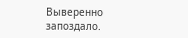Выверенно запоздало.